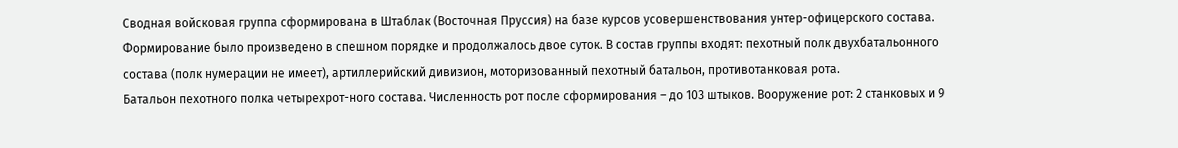Сводная войсковая группа сформирована в Штаблак (Восточная Пруссия) на базе курсов усовершенствования унтер-офицерского состава. Формирование было произведено в спешном порядке и продолжалось двое суток. В состав группы входят: пехотный полк двухбатальонного состава (полк нумерации не имеет), артиллерийский дивизион, моторизованный пехотный батальон, противотанковая рота.
Батальон пехотного полка четырехрот-ного состава. Численность рот после сформирования – до 103 штыков. Вооружение рот: 2 станковых и 9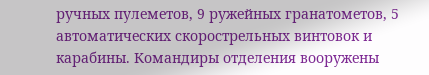ручных пулеметов, 9 ружейных гранатометов, 5 автоматических скорострельных винтовок и карабины. Командиры отделения вооружены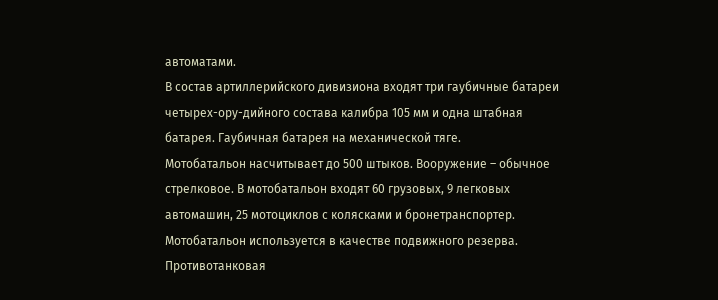автоматами.
В состав артиллерийского дивизиона входят три гаубичные батареи четырех-ору-дийного состава калибра 105 мм и одна штабная батарея. Гаубичная батарея на механической тяге.
Мотобатальон насчитывает до 500 штыков. Вооружение – обычное стрелковое. В мотобатальон входят 60 грузовых, 9 легковых автомашин, 25 мотоциклов с колясками и бронетранспортер. Мотобатальон используется в качестве подвижного резерва.
Противотанковая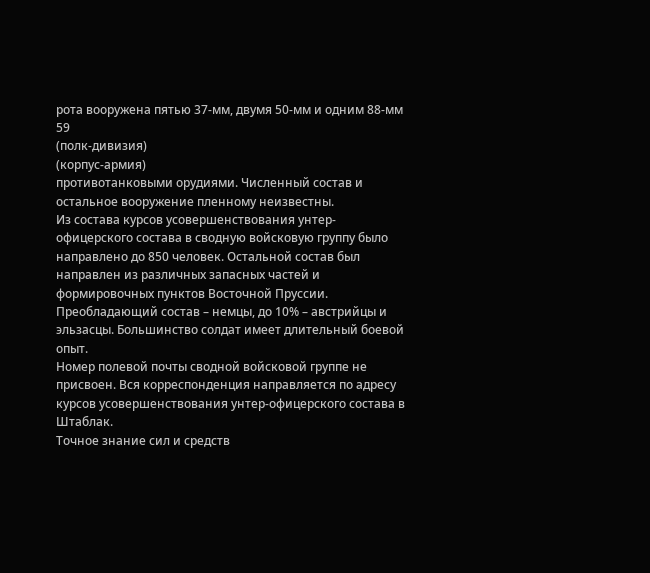рота вооружена пятью 37-мм, двумя 50-мм и одним 88-мм
59
(полк-дивизия)
(корпус-армия)
противотанковыми орудиями. Численный состав и остальное вооружение пленному неизвестны.
Из состава курсов усовершенствования унтер-офицерского состава в сводную войсковую группу было направлено до 850 человек. Остальной состав был направлен из различных запасных частей и формировочных пунктов Восточной Пруссии.
Преобладающий состав – немцы, до 10% – австрийцы и эльзасцы. Большинство солдат имеет длительный боевой опыт.
Номер полевой почты сводной войсковой группе не присвоен. Вся корреспонденция направляется по адресу курсов усовершенствования унтер-офицерского состава в Штаблак.
Точное знание сил и средств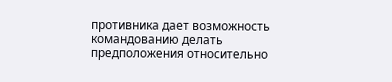противника дает возможность командованию делать предположения относительно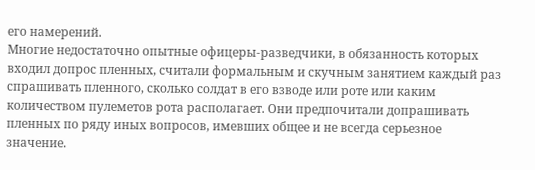его намерений.
Многие недостаточно опытные офицеры-разведчики, в обязанность которых входил допрос пленных, считали формальным и скучным занятием каждый раз спрашивать пленного, сколько солдат в его взводе или роте или каким количеством пулеметов рота располагает. Они предпочитали допрашивать пленных по ряду иных вопросов, имевших общее и не всегда серьезное значение.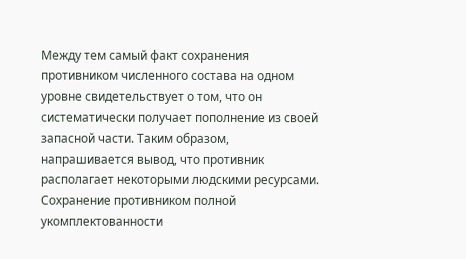Между тем самый факт сохранения противником численного состава на одном уровне свидетельствует о том, что он систематически получает пополнение из своей запасной части. Таким образом, напрашивается вывод, что противник располагает некоторыми людскими ресурсами. Сохранение противником полной укомплектованности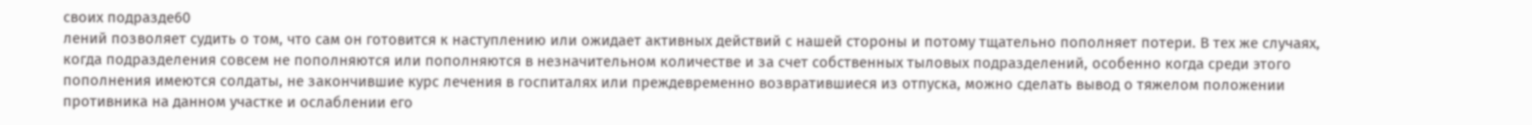своих подразде60
лений позволяет судить о том, что сам он готовится к наступлению или ожидает активных действий с нашей стороны и потому тщательно пополняет потери. В тех же случаях, когда подразделения совсем не пополняются или пополняются в незначительном количестве и за счет собственных тыловых подразделений, особенно когда среди этого пополнения имеются солдаты, не закончившие курс лечения в госпиталях или преждевременно возвратившиеся из отпуска, можно сделать вывод о тяжелом положении противника на данном участке и ослаблении его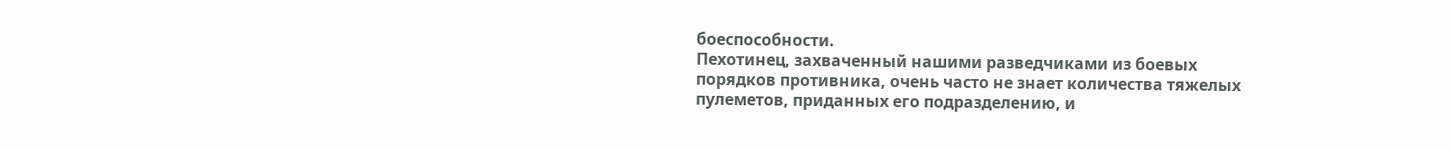боеспособности.
Пехотинец, захваченный нашими разведчиками из боевых порядков противника, очень часто не знает количества тяжелых пулеметов, приданных его подразделению, и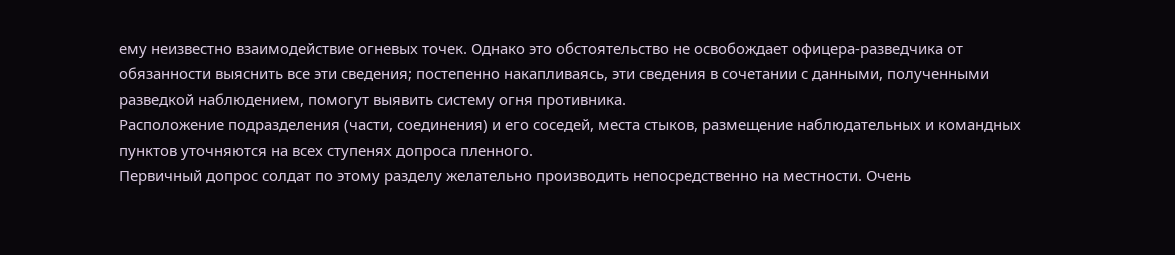ему неизвестно взаимодействие огневых точек. Однако это обстоятельство не освобождает офицера-разведчика от обязанности выяснить все эти сведения; постепенно накапливаясь, эти сведения в сочетании с данными, полученными разведкой наблюдением, помогут выявить систему огня противника.
Расположение подразделения (части, соединения) и его соседей, места стыков, размещение наблюдательных и командных пунктов уточняются на всех ступенях допроса пленного.
Первичный допрос солдат по этому разделу желательно производить непосредственно на местности. Очень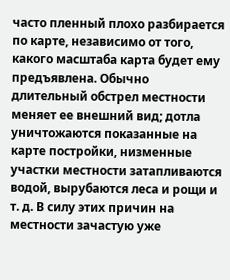часто пленный плохо разбирается по карте, независимо от того, какого масштаба карта будет ему предъявлена. Обычно длительный обстрел местности меняет ее внешний вид; дотла уничтожаются показанные на карте постройки, низменные участки местности затапливаются водой, вырубаются леса и рощи и т. д. В силу этих причин на местности зачастую уже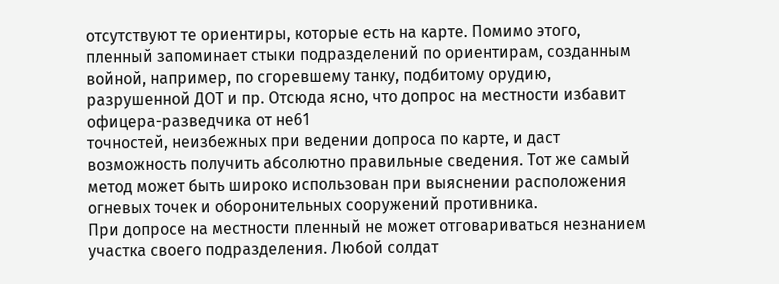отсутствуют те ориентиры, которые есть на карте. Помимо этого, пленный запоминает стыки подразделений по ориентирам, созданным войной, например, по сгоревшему танку, подбитому орудию, разрушенной ДОТ и пр. Отсюда ясно, что допрос на местности избавит офицера-разведчика от не61
точностей, неизбежных при ведении допроса по карте, и даст возможность получить абсолютно правильные сведения. Тот же самый метод может быть широко использован при выяснении расположения огневых точек и оборонительных сооружений противника.
При допросе на местности пленный не может отговариваться незнанием участка своего подразделения. Любой солдат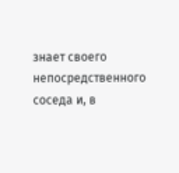знает своего непосредственного соседа и, в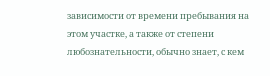зависимости от времени пребывания на этом участке, а также от степени любознательности, обычно знает, с кем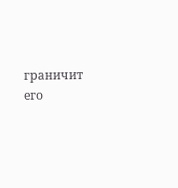граничит его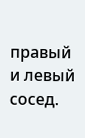правый и левый сосед.